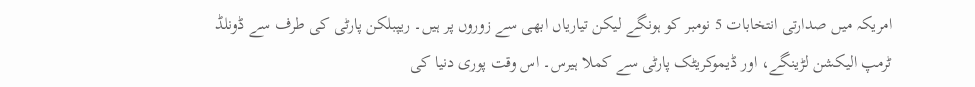امریکہ میں صدارتی انتخابات 5 نومبر کو ہونگے لیکن تیاریاں ابھی سے زوروں پر ہیں۔ ریپبلکن پارٹی کی طرف سے ڈونلڈ ٹرمپ الیکشن لڑینگے، اور ڈیموکریٹک پارٹی سے کملا ہیرس۔ اس وقت پوری دنیا کی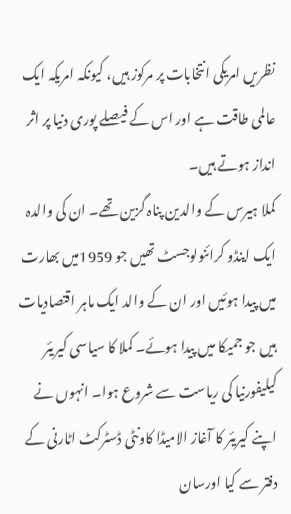نظریں امریکی انتخابات پر مرکوز ہیں، کیونکہ امریکہ ایک عالمی طاقت ہے اور اس کے فیصلے پوری دنیا پر اثر انداز ہوتے ہیں۔
کملا ہیرس کے والدین پناہ گزین تھے۔ ان کی والدہ ایک اینڈو کرائنولوجسٹ تھیں جو 1959میں بھارت میں پیدا ہوئیں اور ان کے والد ایک ماہر اقتصادیات ہیں جو جمیکا میں پیدا ہوئے۔ کملا کا سیاسی کیریئر کیلیفورنیا کی ریاست سے شروع ہوا۔ انہوں نے اپنے کیریئر کا آغاز الامیڈا کاونٹی ڈسٹرکٹ اٹارنی کے دفتر سے کیا اورسان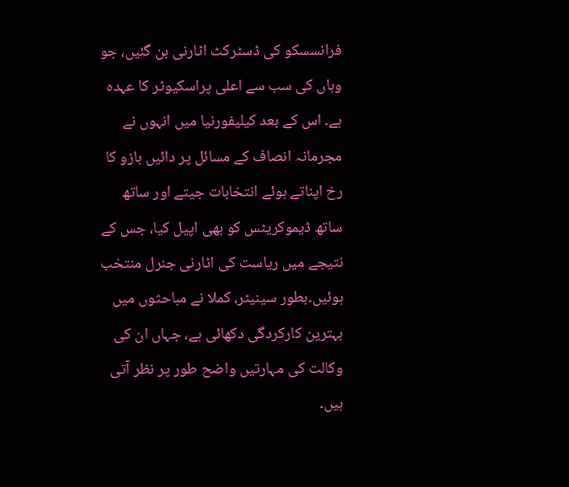فرانسسکو کی ڈسٹرکٹ اٹارنی بن گئیں، جو وہاں کی سب سے اعلی پراسکیوٹر کا عہدہ ہے۔ اس کے بعد کیلیفورنیا میں انہوں نے مجرمانہ انصاف کے مسائل پر دائیں بازو کا رخ اپناتے ہوئے انتخابات جیتے اور ساتھ ساتھ ڈیموکریٹس کو بھی اپیل کیا، جس کے نتیجے میں ریاست کی اٹارنی جنرل منتخب ہوئیں۔بطور سینیٹر، کملا نے مباحثوں میں بہترین کارکردگی دکھائی ہے، جہاں ان کی وکالت کی مہارتیں واضح طور پر نظر آتی ہیں۔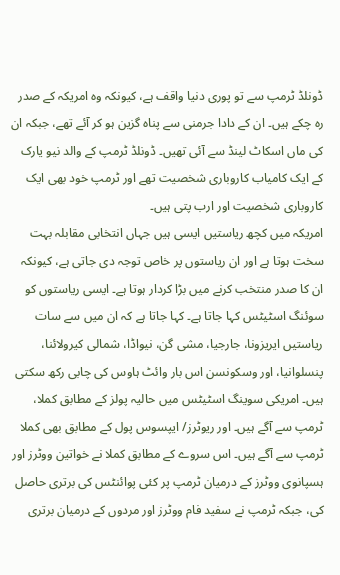ڈونلڈ ٹرمپ سے تو پوری دنیا واقف ہے، کیونکہ وہ امریکہ کے صدر رہ چکے ہیں۔ ان کے دادا جرمنی سے پناہ گزین ہو کر آئے تھے، جبکہ ان کی ماں اسکاٹ لینڈ سے آئی تھیں۔ ڈونلڈ ٹرمپ کے والد نیو یارک کے ایک کامیاب کاروباری شخصیت تھے اور ٹرمپ خود بھی ایک کاروباری شخصیت اور ارب پتی ہیں۔
امریکہ میں کچھ ریاستیں ایسی ہیں جہاں انتخابی مقابلہ بہت سخت ہوتا ہے اور ان ریاستوں پر خاص توجہ دی جاتی ہے، کیونکہ ان کا صدر منتخب کرنے میں بڑا کردار ہوتا ہے۔ ایسی ریاستوں کو سوئنگ اسٹیٹس کہا جاتا ہے۔ کہا جاتا ہے کہ ان میں سے سات ریاستیں ایریزونا، جارجیا، مشی گن، نیواڈا، شمالی کیرولائنا، پنسلوانیا، اور وسکونسن اس بار وائٹ ہاوس کی چابی رکھ سکتی ہیں۔ امریکی سوینگ اسٹیٹس میں حالیہ پولز کے مطابق کملا، ٹرمپ سے آگے ہیں۔ اور ریوٹرز/ ایپسوس پول کے مطابق بھی کملا ٹرمپ سے آگے ہیں۔ اس سروے کے مطابق کملا نے خواتین ووٹرز اور ہسپانوی ووٹرز کے درمیان ٹرمپ پر کئی پوائنٹس کی برتری حاصل کی، جبکہ ٹرمپ نے سفید فام ووٹرز اور مردوں کے درمیان برتری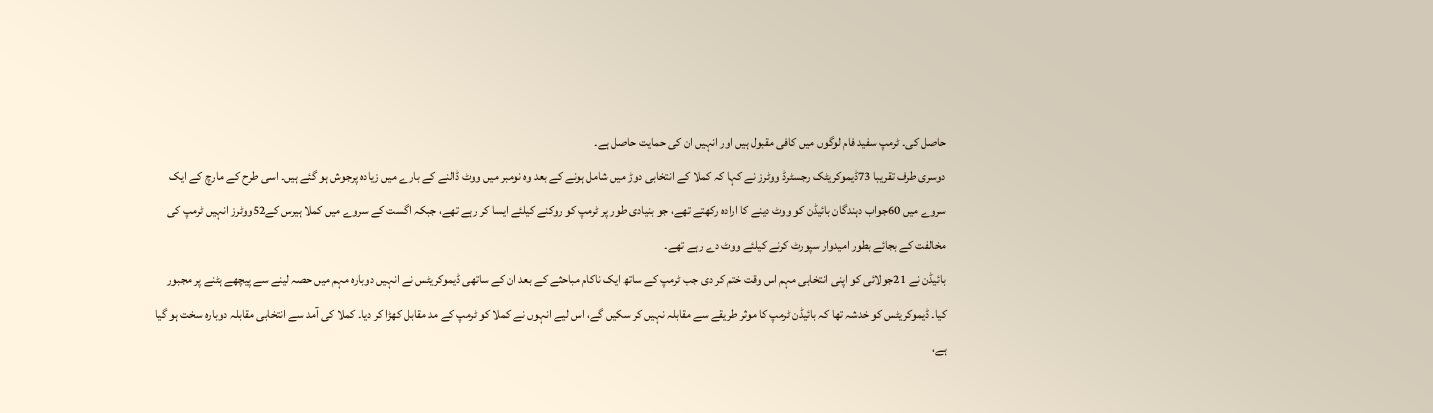حاصل کی۔ ٹرمپ سفید فام لوگوں میں کافی مقبول ہیں اور انہیں ان کی حمایت حاصل ہے۔
دوسری طرف تقریبا 73ڈیموکریٹک رجسٹرڈ ووٹرز نے کہا کہ کملا کے انتخابی دوڑ میں شامل ہونے کے بعد وہ نومبر میں ووٹ ڈالنے کے بارے میں زیادہ پرجوش ہو گئے ہیں۔ اسی طرح کے مارچ کے ایک سروے میں 60جواب دہندگان بائیڈن کو ووٹ دینے کا ارادہ رکھتے تھے، جو بنیادی طور پر ٹرمپ کو روکنے کیلئے ایسا کر رہے تھے، جبکہ اگست کے سروے میں کملا ہیرس کے52ووٹرز انہیں ٹرمپ کی مخالفت کے بجائے بطور امیدوار سپورٹ کرنے کیلئے ووٹ دے رہے تھے۔
بائیڈن نے 21جولائی کو اپنی انتخابی مہم اس وقت ختم کر دی جب ٹرمپ کے ساتھ ایک ناکام مباحثے کے بعد ان کے ساتھی ڈیموکریٹس نے انہیں دوبارہ مہم میں حصہ لینے سے پیچھے ہٹنے پر مجبور کیا۔ ڈیموکریٹس کو خدشہ تھا کہ بائیڈن ٹرمپ کا موثر طریقے سے مقابلہ نہیں کر سکیں گے، اس لیے انہوں نے کملا کو ٹرمپ کے مد مقابل کھڑا کر دیا۔ کملا کی آمد سے انتخابی مقابلہ دوبارہ سخت ہو گیا ہے،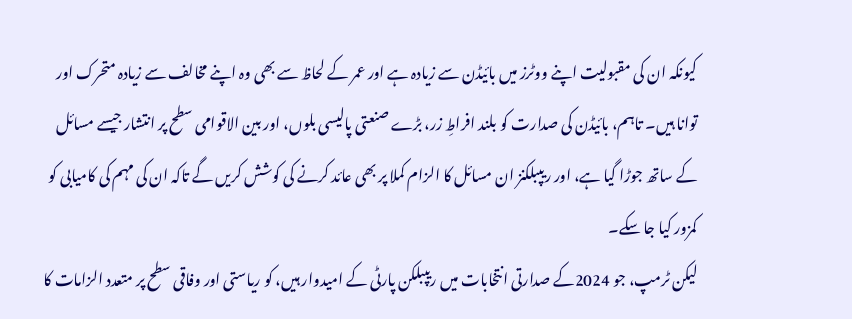کیونکہ ان کی مقبولیت اپنے ووٹرز میں بائیڈن سے زیادہ ہے اور عمر کے لحاظ سے بھی وہ اپنے مخالف سے زیادہ متحرک اور توانا ہیں۔ تاہم، بائیڈن کی صدارت کو بلند افراطِ زر، بڑے صنعتی پالیسی بلوں، اور بین الاقوامی سطح پر انتشار جیسے مسائل کے ساتھ جوڑا گیا ہے، اور ریپبلکنز ان مسائل کا الزام کملا پر بھی عائد کرنے کی کوشش کریں گے تاکہ ان کی مہم کی کامیابی کو کمزور کیا جا سکے۔
لیکن ٹرمپ، جو 2024کے صدارتی انتخابات میں ریپبلکن پارٹی کے امیدوار ہیں، کو ریاستی اور وفاقی سطح پر متعدد الزامات کا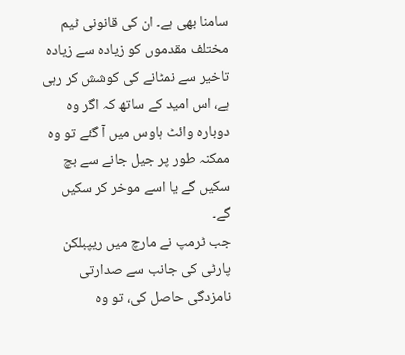سامنا بھی ہے۔ ان کی قانونی ٹیم مختلف مقدموں کو زیادہ سے زیادہ تاخیر سے نمٹانے کی کوشش کر رہی ہے، اس امید کے ساتھ کہ اگر وہ دوبارہ وائٹ ہاوس میں آ گئے تو وہ ممکنہ طور پر جیل جانے سے بچ سکیں گے یا اسے موخر کر سکیں گے۔
جب ٹرمپ نے مارچ میں ریپبلکن پارٹی کی جانب سے صدارتی نامزدگی حاصل کی، تو وہ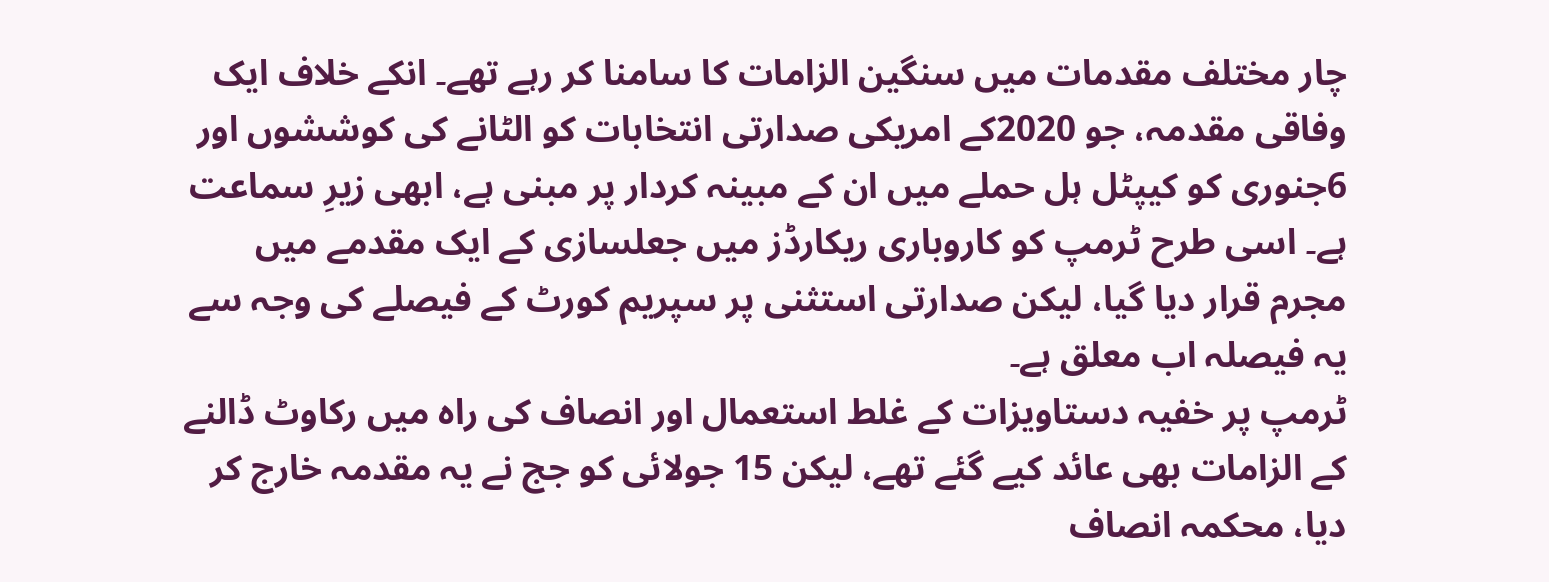چار مختلف مقدمات میں سنگین الزامات کا سامنا کر رہے تھے۔ انکے خلاف ایک وفاقی مقدمہ، جو 2020کے امریکی صدارتی انتخابات کو الٹانے کی کوششوں اور 6جنوری کو کیپٹل ہل حملے میں ان کے مبینہ کردار پر مبنی ہے، ابھی زیرِ سماعت ہے۔ اسی طرح ٹرمپ کو کاروباری ریکارڈز میں جعلسازی کے ایک مقدمے میں مجرم قرار دیا گیا، لیکن صدارتی استثنی پر سپریم کورٹ کے فیصلے کی وجہ سے یہ فیصلہ اب معلق ہے۔
ٹرمپ پر خفیہ دستاویزات کے غلط استعمال اور انصاف کی راہ میں رکاوٹ ڈالنے کے الزامات بھی عائد کیے گئے تھے، لیکن 15 جولائی کو جج نے یہ مقدمہ خارج کر دیا، محکمہ انصاف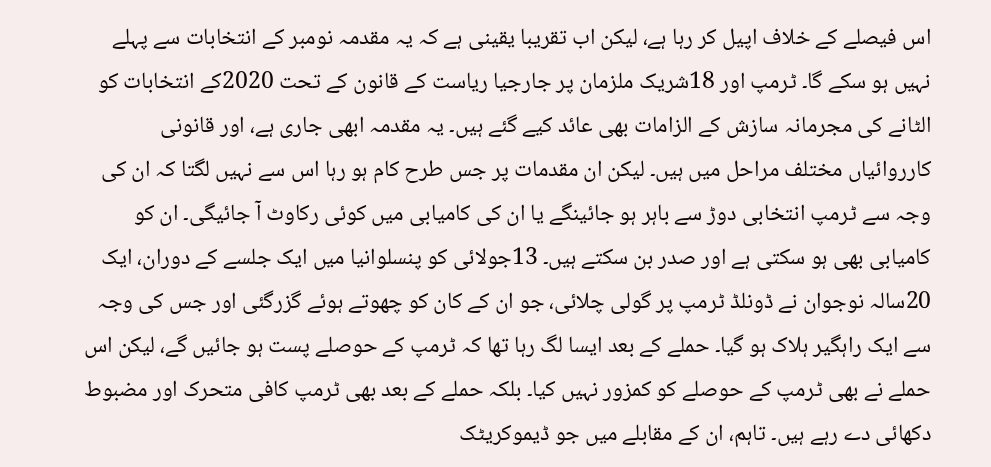اس فیصلے کے خلاف اپیل کر رہا ہے، لیکن اب تقریبا یقینی ہے کہ یہ مقدمہ نومبر کے انتخابات سے پہلے نہیں ہو سکے گا۔ ٹرمپ اور 18شریک ملزمان پر جارجیا ریاست کے قانون کے تحت 2020کے انتخابات کو الٹانے کی مجرمانہ سازش کے الزامات بھی عائد کیے گئے ہیں۔ یہ مقدمہ ابھی جاری ہے، اور قانونی کارروائیاں مختلف مراحل میں ہیں۔ لیکن ان مقدمات پر جس طرح کام ہو رہا اس سے نہیں لگتا کہ ان کی وجہ سے ٹرمپ انتخابی دوڑ سے باہر ہو جائینگے یا ان کی کامیابی میں کوئی رکاوٹ آ جائیگی۔ ان کو کامیابی بھی ہو سکتی ہے اور صدر بن سکتے ہیں۔ 13جولائی کو پنسلوانیا میں ایک جلسے کے دوران، ایک 20سالہ نوجوان نے ڈونلڈ ٹرمپ پر گولی چلائی، جو ان کے کان کو چھوتے ہوئے گزرگئی اور جس کی وجہ سے ایک راہگیر ہلاک ہو گیا۔ حملے کے بعد ایسا لگ رہا تھا کہ ٹرمپ کے حوصلے پست ہو جائیں گے، لیکن اس حملے نے بھی ٹرمپ کے حوصلے کو کمزور نہیں کیا۔ بلکہ حملے کے بعد بھی ٹرمپ کافی متحرک اور مضبوط دکھائی دے رہے ہیں۔ تاہم، ان کے مقابلے میں جو ڈیموکریٹک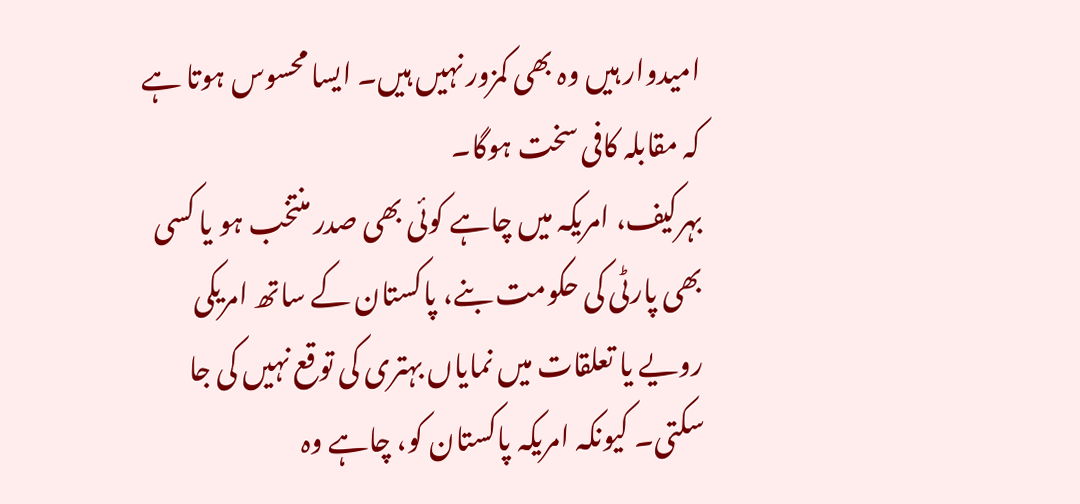امیدوار ہیں وہ بھی کمزور نہیں ہیں۔ ایسا محسوس ہوتا ہے کہ مقابلہ کافی سخت ہوگا۔
بہرکیف، امریکہ میں چاہے کوئی بھی صدر منتخب ہو یا کسی بھی پارٹی کی حکومت بنے، پاکستان کے ساتھ امریکی رویے یا تعلقات میں نمایاں بہتری کی توقع نہیں کی جا سکتی۔ کیونکہ امریکہ پاکستان کو، چاہے وہ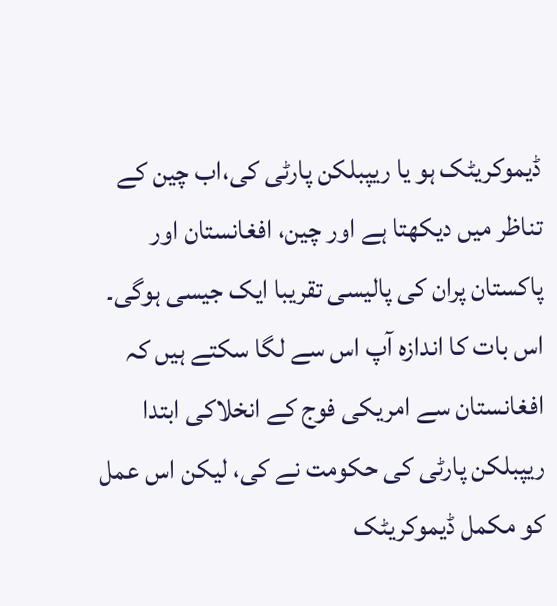ڈیموکریٹک ہو یا ریپبلکن پارٹی کی،اب چین کے تناظر میں دیکھتا ہے اور چین، افغانستان اور پاکستان پران کی پالیسی تقریبا ایک جیسی ہوگی۔ اس بات کا اندازہ آپ اس سے لگا سکتے ہیں کہ افغانستان سے امریکی فوج کے انخلاکی ابتدا ریپبلکن پارٹی کی حکومت نے کی، لیکن اس عمل کو مکمل ڈیموکریٹک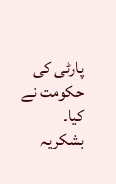پارٹی کی حکومت نے کیا۔
بشکریہ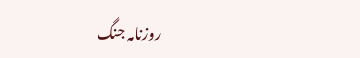روزنامہ جنگ